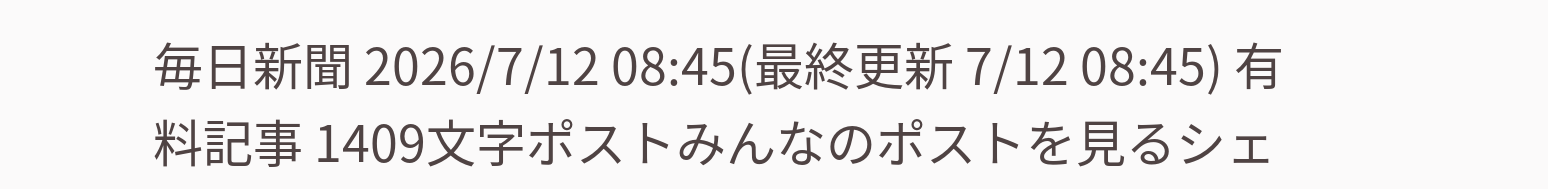毎日新聞 2026/7/12 08:45(最終更新 7/12 08:45) 有料記事 1409文字ポストみんなのポストを見るシェ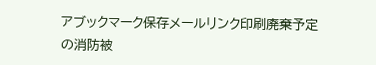アブックマーク保存メールリンク印刷廃棄予定の消防被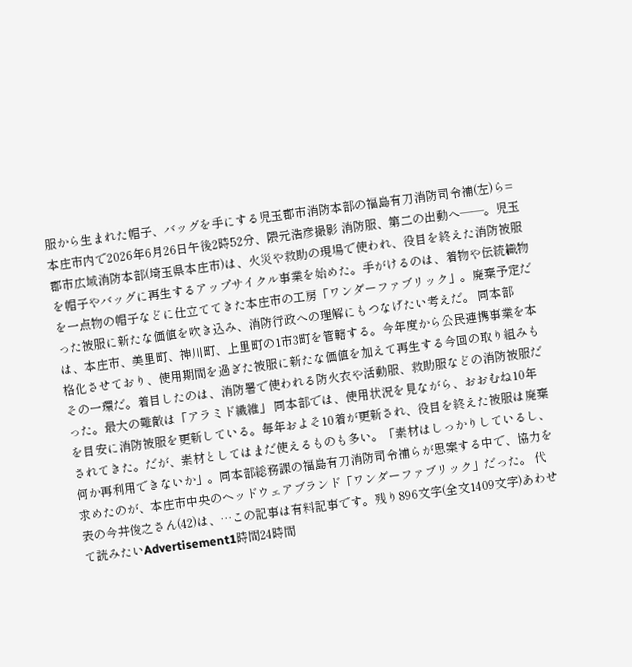服から生まれた帽子、バッグを手にする児玉郡市消防本部の福島有刀消防司令補(左)ら=本庄市内で2026年6月26日午後2時52分、隈元浩彦撮影 消防服、第二の出動へ――。児玉郡市広域消防本部(埼玉県本庄市)は、火災や救助の現場で使われ、役目を終えた消防被服を帽子やバッグに再生するアップサイクル事業を始めた。手がけるのは、着物や伝統織物を一点物の帽子などに仕立ててきた本庄市の工房「ワンダーファブリック」。廃棄予定だった被服に新たな価値を吹き込み、消防行政への理解にもつなげたい考えだ。 同本部は、本庄市、美里町、神川町、上里町の1市3町を管轄する。今年度から公民連携事業を本格化させており、使用期間を過ぎた被服に新たな価値を加えて再生する今回の取り組みもその一環だ。着目したのは、消防署で使われる防火衣や活動服、救助服などの消防被服だった。最大の難敵は「アラミド繊維」 同本部では、使用状況を見ながら、おおむね10年を目安に消防被服を更新している。毎年およそ10着が更新され、役目を終えた被服は廃棄されてきた。だが、素材としてはまだ使えるものも多い。「素材はしっかりしているし、何か再利用できないか」。同本部総務課の福島有刀消防司令補らが思案する中で、協力を求めたのが、本庄市中央のヘッドウェアブランド「ワンダーファブリック」だった。 代表の今井俊之さん(42)は、…この記事は有料記事です。残り896文字(全文1409文字)あわせて読みたいAdvertisement1時間24時間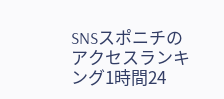SNSスポニチのアクセスランキング1時間24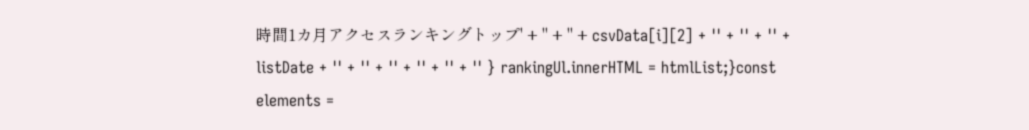時間1カ月アクセスランキングトップ' + '' + '' + csvData[i][2] + '' + '' + '' + listDate + '' + '' + '' + '' + '' + '' } rankingUl.innerHTML = htmlList;}const elements =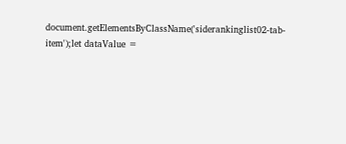document.getElementsByClassName('siderankinglist02-tab-item');let dataValue =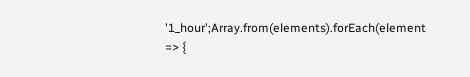'1_hour';Array.from(elements).forEach(element => {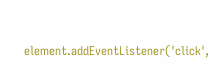element.addEventListener('click',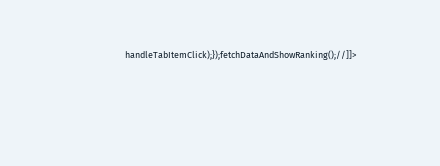handleTabItemClick);});fetchDataAndShowRanking();//]]>